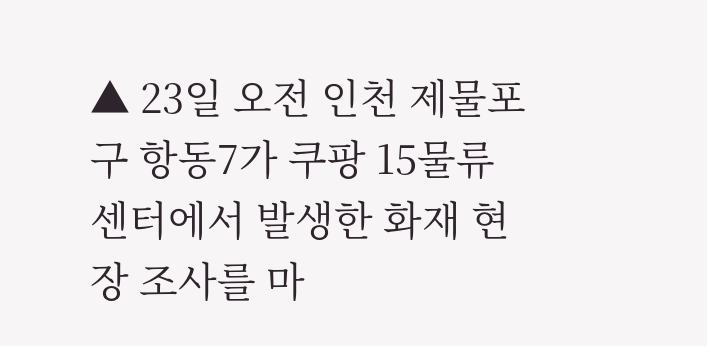▲ 23일 오전 인천 제물포구 항동7가 쿠팡 15물류센터에서 발생한 화재 현장 조사를 마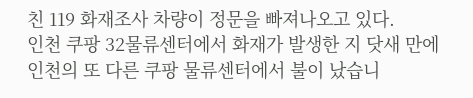친 119 화재조사 차량이 정문을 빠져나오고 있다.
인천 쿠팡 32물류센터에서 화재가 발생한 지 닷새 만에 인천의 또 다른 쿠팡 물류센터에서 불이 났습니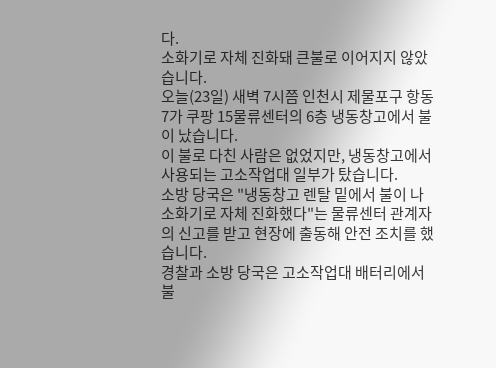다.
소화기로 자체 진화돼 큰불로 이어지지 않았습니다.
오늘(23일) 새벽 7시쯤 인천시 제물포구 항동7가 쿠팡 15물류센터의 6층 냉동창고에서 불이 났습니다.
이 불로 다친 사람은 없었지만, 냉동창고에서 사용되는 고소작업대 일부가 탔습니다.
소방 당국은 "냉동창고 렌탈 밑에서 불이 나 소화기로 자체 진화했다"는 물류센터 관계자의 신고를 받고 현장에 출동해 안전 조치를 했습니다.
경찰과 소방 당국은 고소작업대 배터리에서 불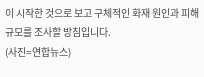이 시작한 것으로 보고 구체적인 화재 원인과 피해 규모를 조사할 방침입니다.
(사진=연합뉴스)